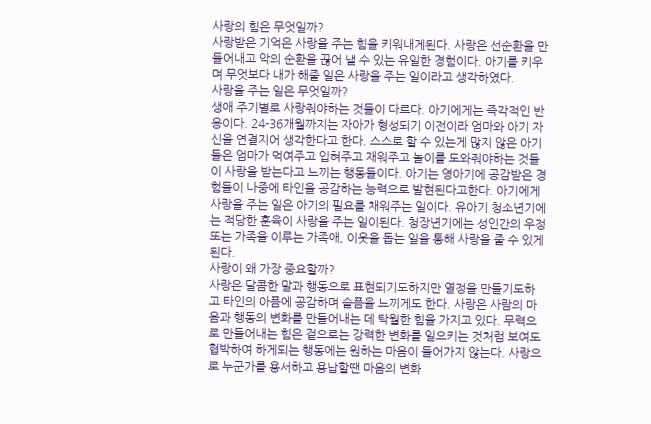사랑의 힘은 무엇일까?
사랑받은 기억은 사랑을 주는 힘을 키워내게된다. 사랑은 선순환을 만들어내고 악의 순환을 끊어 낼 수 있는 유일한 경험이다. 아기를 키우며 무엇보다 내가 해줄 일은 사랑을 주는 일이라고 생각하였다.
사랑을 주는 일은 무엇일까?
생애 주기별로 사랑줘야하는 것들이 다르다. 아기에게는 즉각적인 반응이다. 24-36개월까지는 자아가 형성되기 이전이라 엄마와 아기 자신을 연결지어 생각한다고 한다. 스스로 할 수 있는게 많지 않은 아기들은 엄마가 먹여주고 입혀주고 재워주고 놀이를 도와줘야하는 것들이 사랑을 받는다고 느끼는 행동들이다. 아기는 영아기에 공감받은 경험들이 나중에 타인을 공감하는 능력으로 발현된다고한다. 아기에게 사랑을 주는 일은 아기의 필요를 채워주는 일이다. 유아기 청소년기에는 적당한 훈육이 사랑을 주는 일이된다. 청장년기에는 성인간의 우정 또는 가족을 이루는 가족애, 이웃을 돕는 일을 통해 사랑을 줄 수 있게 된다.
사랑이 왜 가장 중요할까?
사랑은 달콤한 말과 행동으로 표현되기도하지만 열정을 만들기도하고 타인의 아픔에 공감하며 슬픔을 느끼게도 한다. 사랑은 사람의 마음과 행동의 변화를 만들어내는 데 탁월한 힘을 가지고 있다. 무력으로 만들어내는 힘은 겉으로는 강력한 변화를 일으키는 것처럼 보여도 협박하여 하게되는 행동에는 원하는 마음이 들어가지 않는다. 사랑으로 누군가를 용서하고 용납할땐 마음의 변화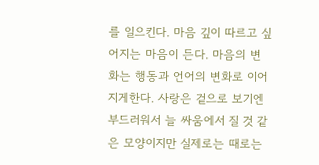를 일으킨다. 마음 깊이 따르고 싶어지는 마음이 든다. 마음의 변화는 행동과 언어의 변화로 이어지게한다. 사랑은 겉으로 보기엔 부드러워서 늘 싸움에서 질 것 같은 모양이지만 실제로는 때로는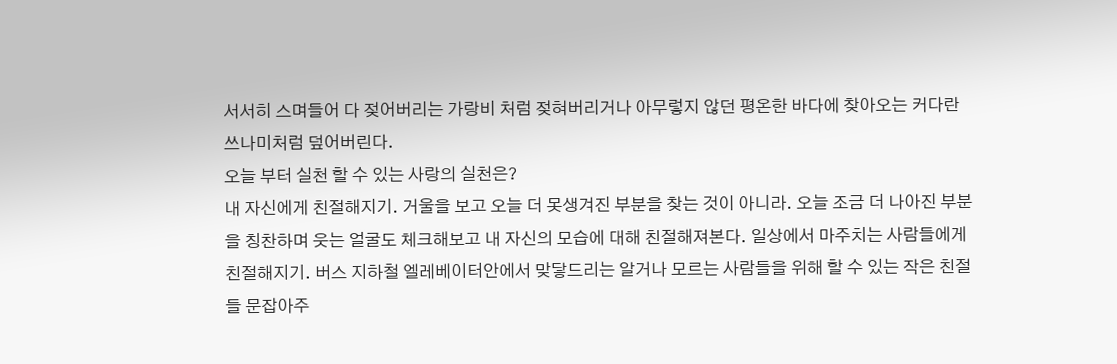서서히 스며들어 다 젖어버리는 가랑비 처럼 젖혀버리거나 아무렇지 않던 평온한 바다에 찾아오는 커다란 쓰나미처럼 덮어버린다.
오늘 부터 실천 할 수 있는 사랑의 실천은?
내 자신에게 친절해지기. 거울을 보고 오늘 더 못생겨진 부분을 찾는 것이 아니라. 오늘 조금 더 나아진 부분을 칭찬하며 웃는 얼굴도 체크해보고 내 자신의 모습에 대해 친절해져본다. 일상에서 마주치는 사람들에게 친절해지기. 버스 지하철 엘레베이터안에서 맞닿드리는 알거나 모르는 사람들을 위해 할 수 있는 작은 친절들 문잡아주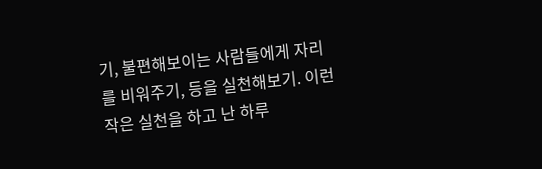기, 불편해보이는 사람들에게 자리를 비워주기, 등을 실천해보기. 이런 작은 실천을 하고 난 하루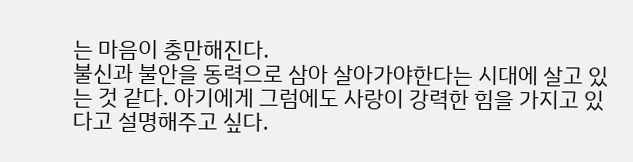는 마음이 충만해진다.
불신과 불안을 동력으로 삼아 살아가야한다는 시대에 살고 있는 것 같다. 아기에게 그럼에도 사랑이 강력한 힘을 가지고 있다고 설명해주고 싶다.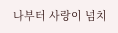나부터 사랑이 넘치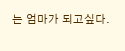는 엄마가 되고싶다.